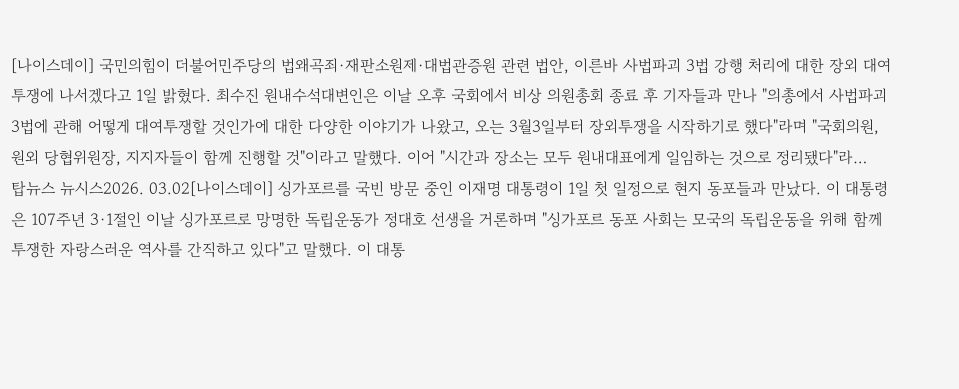[나이스데이] 국민의힘이 더불어민주당의 법왜곡죄·재판소원제·대법관증원 관련 법안, 이른바 사법파괴 3법 강행 처리에 대한 장외 대여투쟁에 나서겠다고 1일 밝혔다. 최수진 원내수석대변인은 이날 오후 국회에서 비상 의원총회 종료 후 기자들과 만나 "의총에서 사법파괴 3법에 관해 어떻게 대여투쟁할 것인가에 대한 다양한 이야기가 나왔고, 오는 3월3일부터 장외투쟁을 시작하기로 했다"라며 "국회의원, 원외 당협위원장, 지지자들이 함께 진행할 것"이라고 말했다. 이어 "시간과 장소는 모두 원내대표에게 일임하는 것으로 정리됐다"라…
탑뉴스 뉴시스2026. 03.02[나이스데이] 싱가포르를 국빈 방문 중인 이재명 대통령이 1일 첫 일정으로 현지 동포들과 만났다. 이 대통령은 107주년 3·1절인 이날 싱가포르로 망명한 독립운동가 정대호 선생을 거론하며 "싱가포르 동포 사회는 모국의 독립운동을 위해 함께 투쟁한 자랑스러운 역사를 간직하고 있다"고 말했다. 이 대통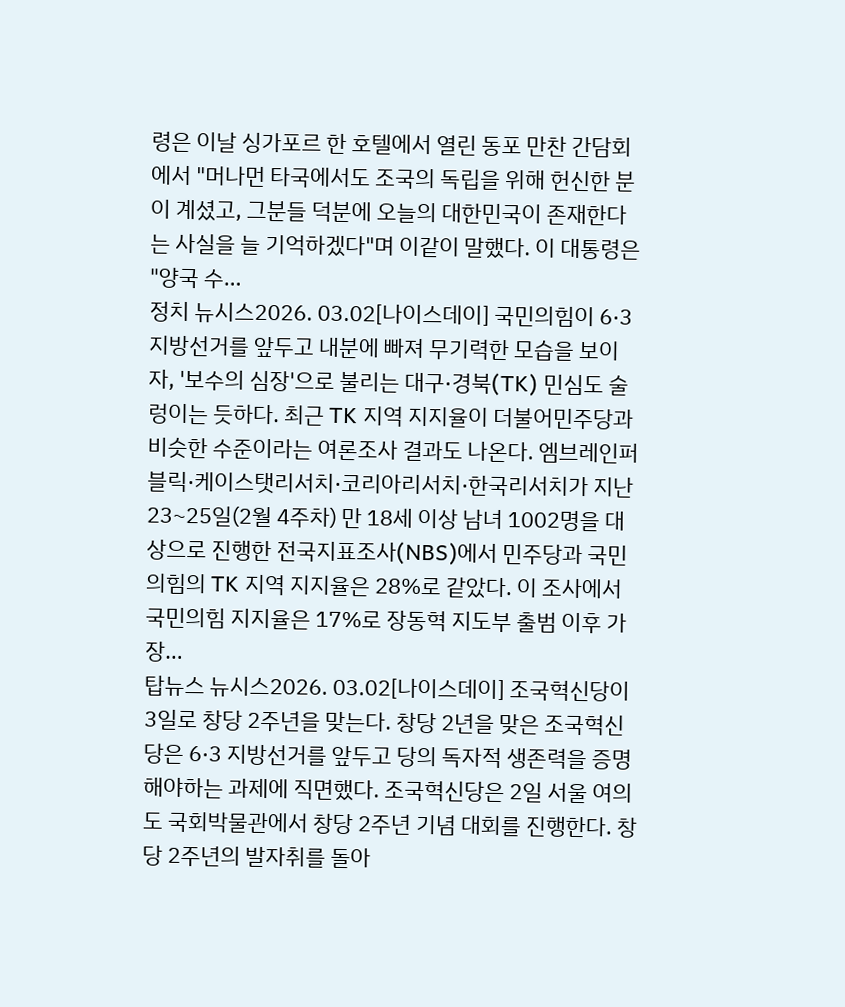령은 이날 싱가포르 한 호텔에서 열린 동포 만찬 간담회에서 "머나먼 타국에서도 조국의 독립을 위해 헌신한 분이 계셨고, 그분들 덕분에 오늘의 대한민국이 존재한다는 사실을 늘 기억하겠다"며 이같이 말했다. 이 대통령은 "양국 수…
정치 뉴시스2026. 03.02[나이스데이] 국민의힘이 6·3 지방선거를 앞두고 내분에 빠져 무기력한 모습을 보이자, '보수의 심장'으로 불리는 대구·경북(TK) 민심도 술렁이는 듯하다. 최근 TK 지역 지지율이 더불어민주당과 비슷한 수준이라는 여론조사 결과도 나온다. 엠브레인퍼블릭·케이스탯리서치·코리아리서치·한국리서치가 지난 23~25일(2월 4주차) 만 18세 이상 남녀 1002명을 대상으로 진행한 전국지표조사(NBS)에서 민주당과 국민의힘의 TK 지역 지지율은 28%로 같았다. 이 조사에서 국민의힘 지지율은 17%로 장동혁 지도부 출범 이후 가장…
탑뉴스 뉴시스2026. 03.02[나이스데이] 조국혁신당이 3일로 창당 2주년을 맞는다. 창당 2년을 맞은 조국혁신당은 6·3 지방선거를 앞두고 당의 독자적 생존력을 증명해야하는 과제에 직면했다. 조국혁신당은 2일 서울 여의도 국회박물관에서 창당 2주년 기념 대회를 진행한다. 창당 2주년의 발자취를 돌아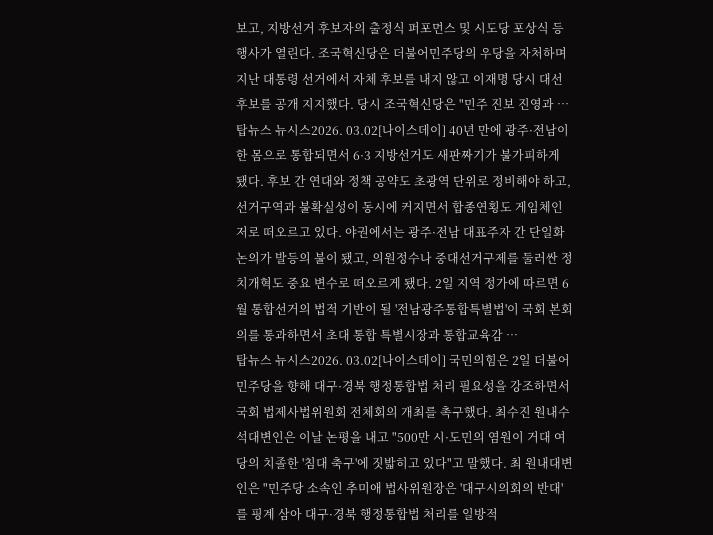보고, 지방선거 후보자의 출정식 퍼포먼스 및 시도당 포상식 등 행사가 열린다. 조국혁신당은 더불어민주당의 우당을 자처하며 지난 대통령 선거에서 자체 후보를 내지 않고 이재명 당시 대선 후보를 공개 지지했다. 당시 조국혁신당은 "민주 진보 진영과 …
탑뉴스 뉴시스2026. 03.02[나이스데이] 40년 만에 광주·전남이 한 몸으로 통합되면서 6·3 지방선거도 새판짜기가 불가피하게 됐다. 후보 간 연대와 정책 공약도 초광역 단위로 정비해야 하고, 선거구역과 불확실성이 동시에 커지면서 합종연횡도 게임체인저로 떠오르고 있다. 야권에서는 광주·전남 대표주자 간 단일화 논의가 발등의 불이 됐고, 의원정수나 중대선거구제를 둘러싼 정치개혁도 중요 변수로 떠오르게 됐다. 2일 지역 정가에 따르면 6월 통합선거의 법적 기반이 될 '전남광주통합특별법'이 국회 본회의를 통과하면서 초대 통합 특별시장과 통합교육감 …
탑뉴스 뉴시스2026. 03.02[나이스데이] 국민의힘은 2일 더불어민주당을 향해 대구·경북 행정통합법 처리 필요성을 강조하면서 국회 법제사법위원회 전체회의 개최를 촉구했다. 최수진 원내수석대변인은 이날 논평을 내고 "500만 시·도민의 염원이 거대 여당의 치졸한 '침대 축구'에 짓밟히고 있다"고 말했다. 최 원내대변인은 "민주당 소속인 추미애 법사위원장은 '대구시의회의 반대'를 핑계 삼아 대구·경북 행정통합법 처리를 일방적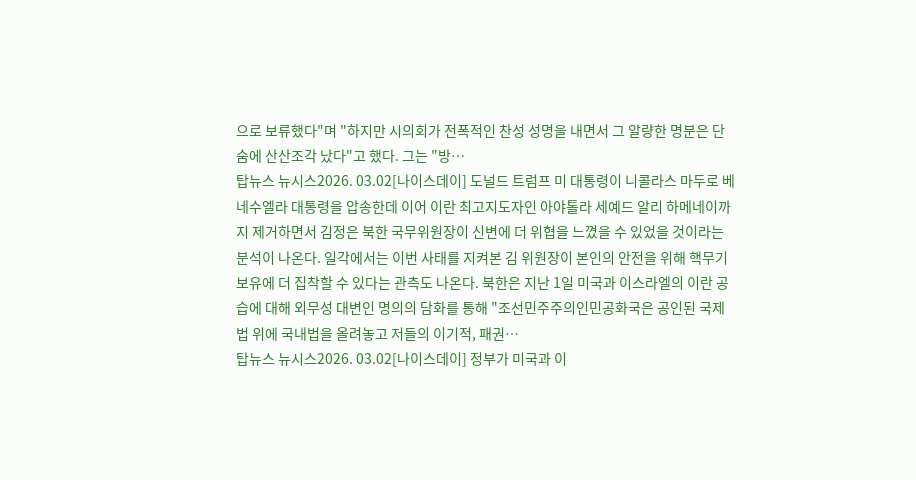으로 보류했다"며 "하지만 시의회가 전폭적인 찬성 성명을 내면서 그 알량한 명분은 단숨에 산산조각 났다"고 했다. 그는 "방…
탑뉴스 뉴시스2026. 03.02[나이스데이] 도널드 트럼프 미 대통령이 니콜라스 마두로 베네수엘라 대통령을 압송한데 이어 이란 최고지도자인 아야톨라 세예드 알리 하메네이까지 제거하면서 김정은 북한 국무위원장이 신변에 더 위협을 느꼈을 수 있었을 것이라는 분석이 나온다. 일각에서는 이번 사태를 지켜본 김 위원장이 본인의 안전을 위해 핵무기 보유에 더 집착할 수 있다는 관측도 나온다. 북한은 지난 1일 미국과 이스라엘의 이란 공습에 대해 외무성 대변인 명의의 담화를 통해 "조선민주주의인민공화국은 공인된 국제법 위에 국내법을 올려놓고 저들의 이기적, 패권…
탑뉴스 뉴시스2026. 03.02[나이스데이] 정부가 미국과 이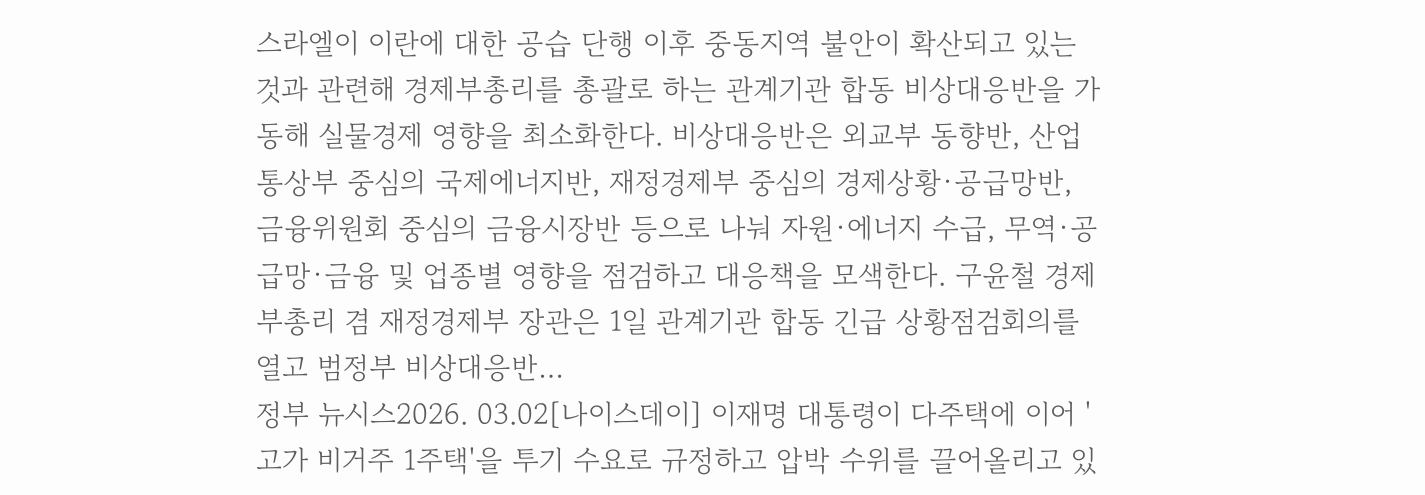스라엘이 이란에 대한 공습 단행 이후 중동지역 불안이 확산되고 있는 것과 관련해 경제부총리를 총괄로 하는 관계기관 합동 비상대응반을 가동해 실물경제 영향을 최소화한다. 비상대응반은 외교부 동향반, 산업통상부 중심의 국제에너지반, 재정경제부 중심의 경제상황·공급망반, 금융위원회 중심의 금융시장반 등으로 나눠 자원·에너지 수급, 무역·공급망·금융 및 업종별 영향을 점검하고 대응책을 모색한다. 구윤철 경제부총리 겸 재정경제부 장관은 1일 관계기관 합동 긴급 상황점검회의를 열고 범정부 비상대응반…
정부 뉴시스2026. 03.02[나이스데이] 이재명 대통령이 다주택에 이어 '고가 비거주 1주택'을 투기 수요로 규정하고 압박 수위를 끌어올리고 있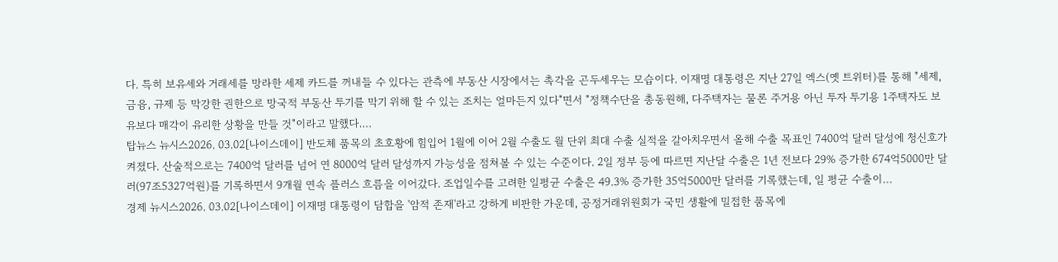다. 특히 보유세와 거래세를 망라한 세제 카드를 꺼내들 수 있다는 관측에 부동산 시장에서는 촉각을 곤두세우는 모습이다. 이재명 대통령은 지난 27일 엑스(옛 트위터)를 통해 "세제, 금융, 규제 등 막강한 권한으로 망국적 부동산 투기를 막기 위해 할 수 있는 조치는 얼마든지 있다"면서 "정책수단을 총동원해, 다주택자는 물론 주거용 아닌 투자 투기용 1주택자도 보유보다 매각이 유리한 상황을 만들 것"이라고 말했다.…
탑뉴스 뉴시스2026. 03.02[나이스데이] 반도체 품목의 초호황에 힘입어 1월에 이어 2월 수출도 월 단위 최대 수출 실적을 갈아치우면서 올해 수출 목표인 7400억 달러 달성에 청신호가 켜졌다. 산술적으로는 7400억 달러를 넘어 연 8000억 달러 달성까지 가능성을 점쳐볼 수 있는 수준이다. 2일 정부 등에 따르면 지난달 수출은 1년 전보다 29% 증가한 674억5000만 달러(97조5327억원)를 기록하면서 9개월 연속 플러스 흐름을 이어갔다. 조업일수를 고려한 일평균 수출은 49.3% 증가한 35억5000만 달러를 기록했는데, 일 평균 수출이…
경제 뉴시스2026. 03.02[나이스데이] 이재명 대통령이 담합을 '암적 존재'라고 강하게 비판한 가운데, 공정거래위원회가 국민 생활에 밀접한 품목에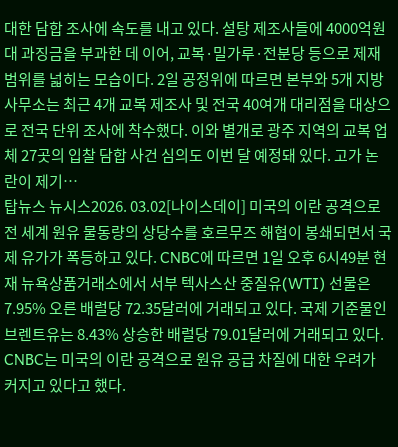대한 담합 조사에 속도를 내고 있다. 설탕 제조사들에 4000억원대 과징금을 부과한 데 이어, 교복·밀가루·전분당 등으로 제재 범위를 넓히는 모습이다. 2일 공정위에 따르면 본부와 5개 지방사무소는 최근 4개 교복 제조사 및 전국 40여개 대리점을 대상으로 전국 단위 조사에 착수했다. 이와 별개로 광주 지역의 교복 업체 27곳의 입찰 담합 사건 심의도 이번 달 예정돼 있다. 고가 논란이 제기…
탑뉴스 뉴시스2026. 03.02[나이스데이] 미국의 이란 공격으로 전 세계 원유 물동량의 상당수를 호르무즈 해협이 봉쇄되면서 국제 유가가 폭등하고 있다. CNBC에 따르면 1일 오후 6시49분 현재 뉴욕상품거래소에서 서부 텍사스산 중질유(WTI) 선물은 7.95% 오른 배럴당 72.35달러에 거래되고 있다. 국제 기준물인 브렌트유는 8.43% 상승한 배럴당 79.01달러에 거래되고 있다. CNBC는 미국의 이란 공격으로 원유 공급 차질에 대한 우려가 커지고 있다고 했다.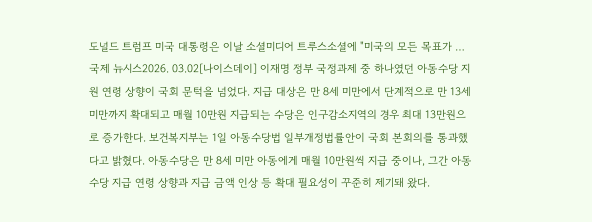도널드 트럼프 미국 대통령은 이날 소셜미디어 트루스소셜에 "미국의 모든 목표가 …
국제 뉴시스2026. 03.02[나이스데이] 이재명 정부 국정과제 중 하나였던 아동수당 지원 연령 상향이 국회 문턱을 넘었다. 지급 대상은 만 8세 미만에서 단계적으로 만 13세 미만까지 확대되고 매월 10만원 지급되는 수당은 인구감소지역의 경우 최대 13만원으로 증가한다. 보건복지부는 1일 아동수당법 일부개정법률안이 국회 본회의를 통과했다고 밝혔다. 아동수당은 만 8세 미만 아동에게 매월 10만원씩 지급 중이나, 그간 아동수당 지급 연령 상향과 지급 금액 인상 등 확대 필요성이 꾸준히 제기돼 왔다.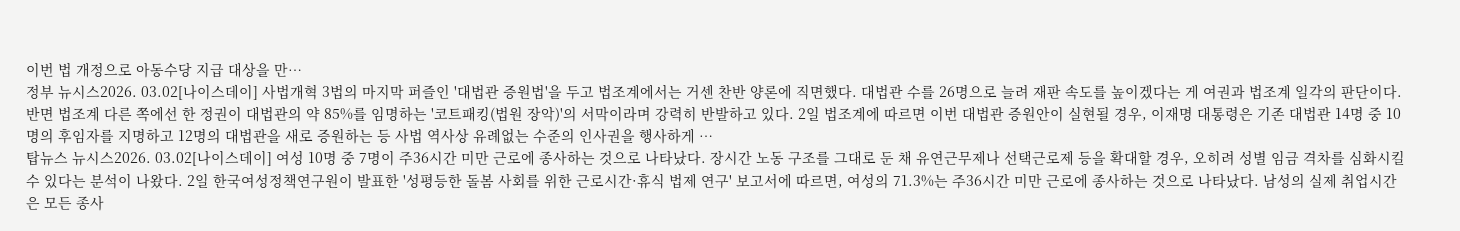이번 법 개정으로 아동수당 지급 대상을 만…
정부 뉴시스2026. 03.02[나이스데이] 사법개혁 3법의 마지막 퍼즐인 '대법관 증원법'을 두고 법조계에서는 거센 찬반 양론에 직면했다. 대법관 수를 26명으로 늘려 재판 속도를 높이겠다는 게 여권과 법조계 일각의 판단이다. 반면 법조계 다른 쪽에선 한 정권이 대법관의 약 85%를 임명하는 '코트패킹(법원 장악)'의 서막이라며 강력히 반발하고 있다. 2일 법조계에 따르면 이번 대법관 증원안이 실현될 경우, 이재명 대통령은 기존 대법관 14명 중 10명의 후임자를 지명하고 12명의 대법관을 새로 증원하는 등 사법 역사상 유례없는 수준의 인사권을 행사하게 …
탑뉴스 뉴시스2026. 03.02[나이스데이] 여성 10명 중 7명이 주36시간 미만 근로에 종사하는 것으로 나타났다. 장시간 노동 구조를 그대로 둔 채 유연근무제나 선택근로제 등을 확대할 경우, 오히려 성별 임금 격차를 심화시킬 수 있다는 분석이 나왔다. 2일 한국여성정책연구원이 발표한 '성평등한 돌봄 사회를 위한 근로시간·휴식 법제 연구' 보고서에 따르면, 여성의 71.3%는 주36시간 미만 근로에 종사하는 것으로 나타났다. 남성의 실제 취업시간은 모든 종사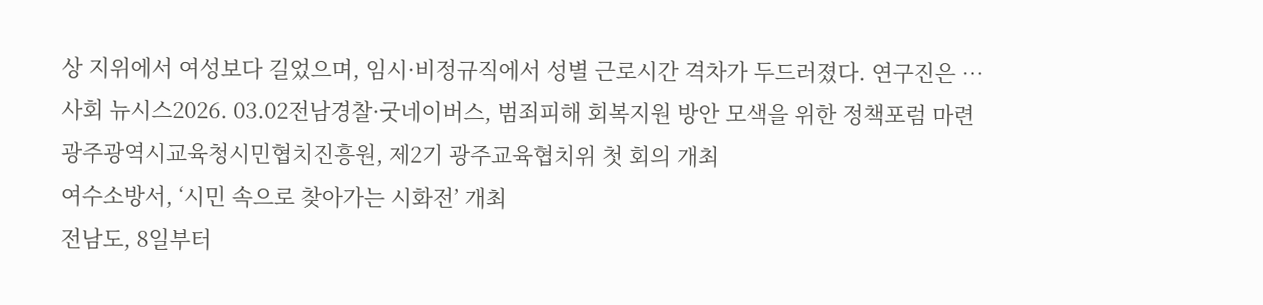상 지위에서 여성보다 길었으며, 임시·비정규직에서 성별 근로시간 격차가 두드러졌다. 연구진은 …
사회 뉴시스2026. 03.02전남경찰·굿네이버스, 범죄피해 회복지원 방안 모색을 위한 정책포럼 마련
광주광역시교육청시민협치진흥원, 제2기 광주교육협치위 첫 회의 개최
여수소방서, ‘시민 속으로 찾아가는 시화전’ 개최
전남도, 8일부터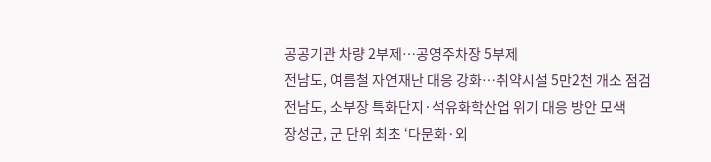공공기관 차량 2부제…공영주차장 5부제
전남도, 여름철 자연재난 대응 강화…취약시설 5만2천 개소 점검
전남도, 소부장 특화단지·석유화학산업 위기 대응 방안 모색
장성군, 군 단위 최초 ‘다문화·외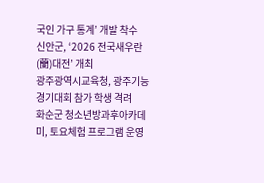국인 가구 통계’ 개발 착수
신안군, ‘2026 전국새우란(蘭)대전’ 개최
광주광역시교육청, 광주기능경기대회 참가 학생 격려
화순군 청소년방과후아카데미, 토요체험 프로그램 운영